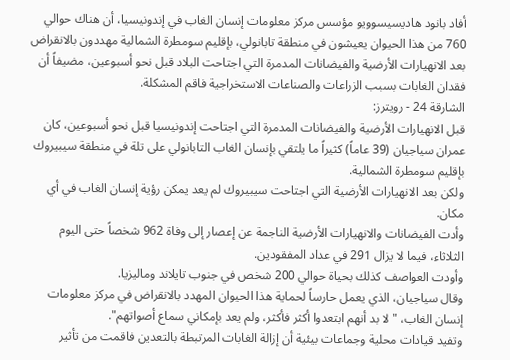أفاد بانود هاديسيسوويو مؤسس مركز معلومات إنسان الغاب في إندونيسيا، أن هناك حوالي 760 من هذا الحيوان يعيشون في منطقة تابانولي، بإقليم سومطرة الشمالية مهددون بالانقراض بعد الانهيارات الأرضية والفيضانات المدمرة التي اجتاحت البلاد قبل نحو أسبوعين، مضيفاً أن فقدان الغابات بسبب الزراعات والصناعات الاستخراجية فاقم المشكلة.
الشارقة 24 - رويترز:
قبل الانهيارات الأرضية والفيضانات المدمرة التي اجتاحت إندونيسيا قبل نحو أسبوعين، كان عمران سياجيان (39 عاماً) كثيراً ما يلتقي بإنسان الغاب التابانولي على تلة في منطقة سيبيروك بإقليم سومطرة الشمالية.
ولكن بعد الانهيارات الأرضية التي اجتاحت سيبيروك لم يعد يمكن رؤية إنسان الغاب في أي مكان.
وأدت الفيضانات والانهيارات الأرضية الناجمة عن إعصار إلى وفاة 962 شخصاً حتى اليوم الثلاثاء، فيما لا يزال 291 في عداد المفقودين.
وأودت العواصف كذلك بحياة حوالي 200 شخص في جنوب تايلاند وماليزيا.
وقال سياجيان، الذي يعمل حارساً لحماية هذا الحيوان المهدد بالانقراض في مركز معلومات إنسان الغاب، "لا بد أنهم ابتعدوا أكثر فأكثر، ولم يعد بإمكاني سماع أصواتهم".
وتفيد قيادات محلية وجماعات بيئية أن إزالة الغابات المرتبطة بالتعدين فاقمت من تأثير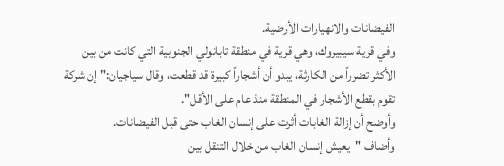الفيضانات والانهيارات الأرضية.
وفي قرية سيبيروك، وهي قرية في منطقة تابانولي الجنوبية التي كانت من بين الأكثر تضرراً من الكارثة، يبدو أن أشجاراً كبيرة قد قطعت، وقال سياجيان:" إن شركة تقوم بقطع الأشجار في المنطقة منذ عام على الأقل".
وأوضح أن إزالة الغابات أثرت على إنسان الغاب حتى قبل الفيضانات.
وأضاف "يعيش إنسان الغاب من خلال التنقل بين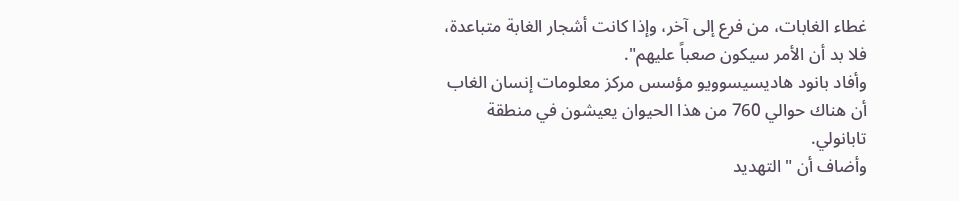غطاء الغابات، من فرع إلى آخر، وإذا كانت أشجار الغابة متباعدة، فلا بد أن الأمر سيكون صعباً عليهم".
وأفاد بانود هاديسيسوويو مؤسس مركز معلومات إنسان الغاب أن هناك حوالي 760 من هذا الحيوان يعيشون في منطقة تابانولي.
وأضاف أن "التهديد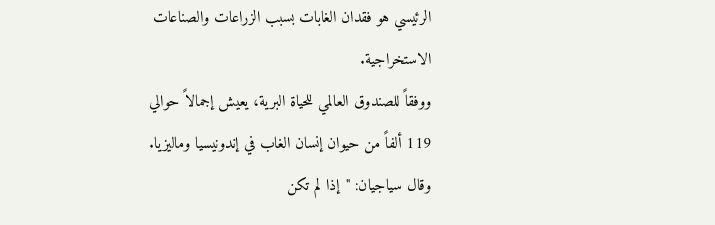الرئيسي هو فقدان الغابات بسبب الزراعات والصناعات الاستخراجية.
ووفقاً للصندوق العالمي للحياة البرية، يعيش إجمالاً حوالي 119 ألفاً من حيوان إنسان الغاب في إندونيسيا وماليزيا.
وقال سياجيان: "إذا لم تكن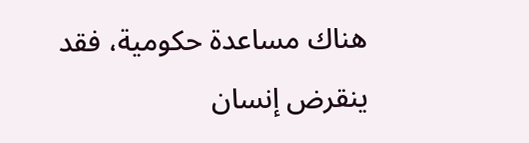هناك مساعدة حكومية، فقد ينقرض إنسان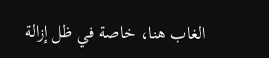الغاب هنا، خاصة في ظل إزالة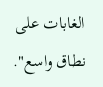الغابات على نطاق واسع".